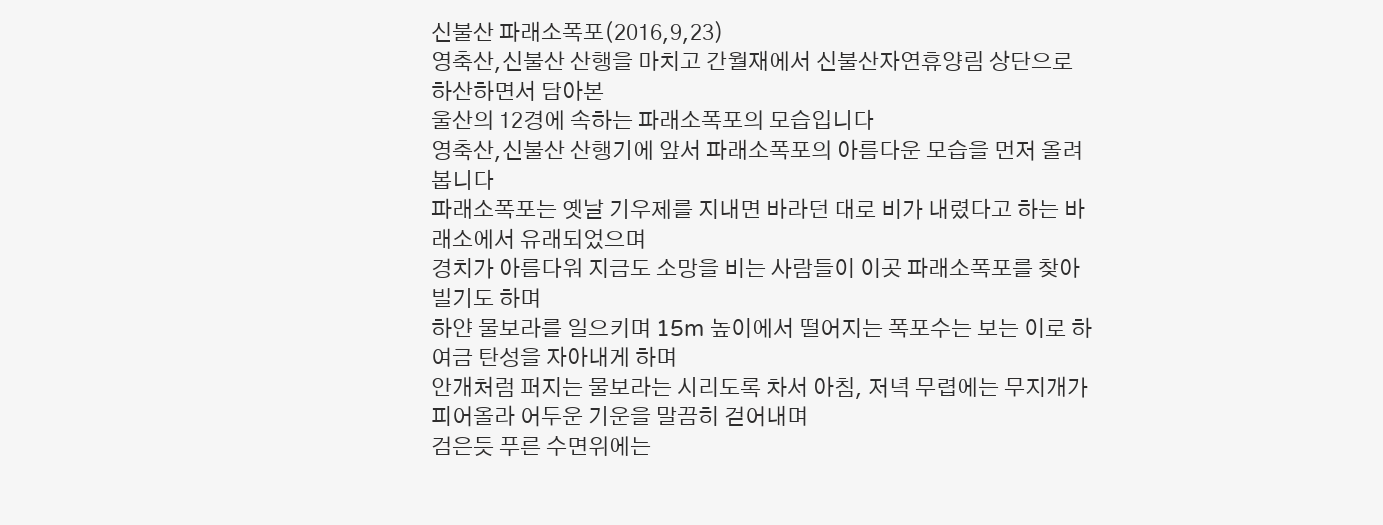신불산 파래소폭포(2016,9,23)
영축산,신불산 산행을 마치고 간월재에서 신불산자연휴양림 상단으로 하산하면서 담아본
울산의 12경에 속하는 파래소폭포의 모습입니다
영축산,신불산 산행기에 앞서 파래소폭포의 아름다운 모습을 먼저 올려봅니다
파래소폭포는 옛날 기우제를 지내면 바라던 대로 비가 내렸다고 하는 바래소에서 유래되었으며
경치가 아름다워 지금도 소망을 비는 사람들이 이곳 파래소폭포를 찾아 빌기도 하며
하얀 물보라를 일으키며 15m 높이에서 떨어지는 폭포수는 보는 이로 하여금 탄성을 자아내게 하며
안개처럼 퍼지는 물보라는 시리도록 차서 아침, 저녁 무렵에는 무지개가 피어올라 어두운 기운을 말끔히 걷어내며
검은듯 푸른 수면위에는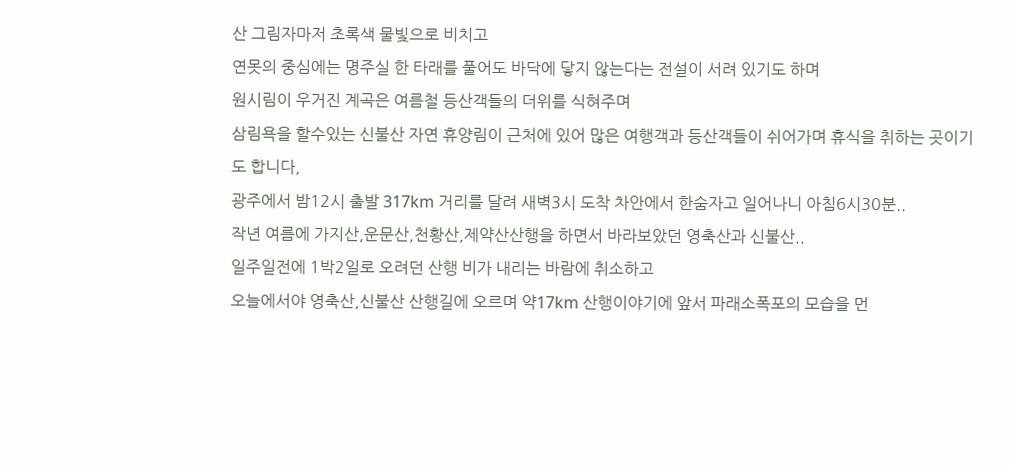산 그림자마저 초록색 물빛으로 비치고
연못의 중심에는 명주실 한 타래를 풀어도 바닥에 닿지 않는다는 전설이 서려 있기도 하며
원시림이 우거진 계곡은 여름철 등산객들의 더위를 식혀주며
삼림욕을 할수있는 신불산 자연 휴양림이 근처에 있어 많은 여행객과 등산객들이 쉬어가며 휴식을 취하는 곳이기도 합니다,
광주에서 밤12시 출발 317km 거리를 달려 새벽3시 도착 차안에서 한숨자고 일어나니 아침6시30분..
작년 여름에 가지산,운문산,천황산,제약산산행을 하면서 바라보았던 영축산과 신불산..
일주일전에 1박2일로 오려던 산행 비가 내리는 바람에 취소하고
오늘에서야 영축산,신불산 산행길에 오르며 약17km 산행이야기에 앞서 파래소폭포의 모습을 먼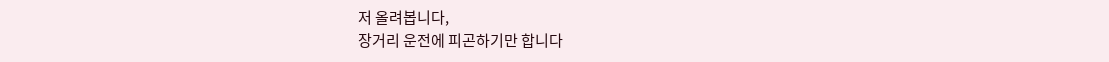저 올려봅니다,
장거리 운전에 피곤하기만 합니다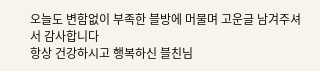오늘도 변함없이 부족한 블방에 머물며 고운글 남겨주셔서 감사합니다
항상 건강하시고 행복하신 블친님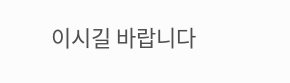이시길 바랍니다